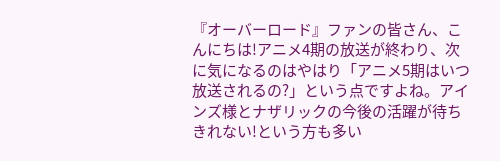『オーバーロード』ファンの皆さん、こんにちは!アニメ4期の放送が終わり、次に気になるのはやはり「アニメ5期はいつ放送されるの?」という点ですよね。アインズ様とナザリックの今後の活躍が待ちきれない!という方も多い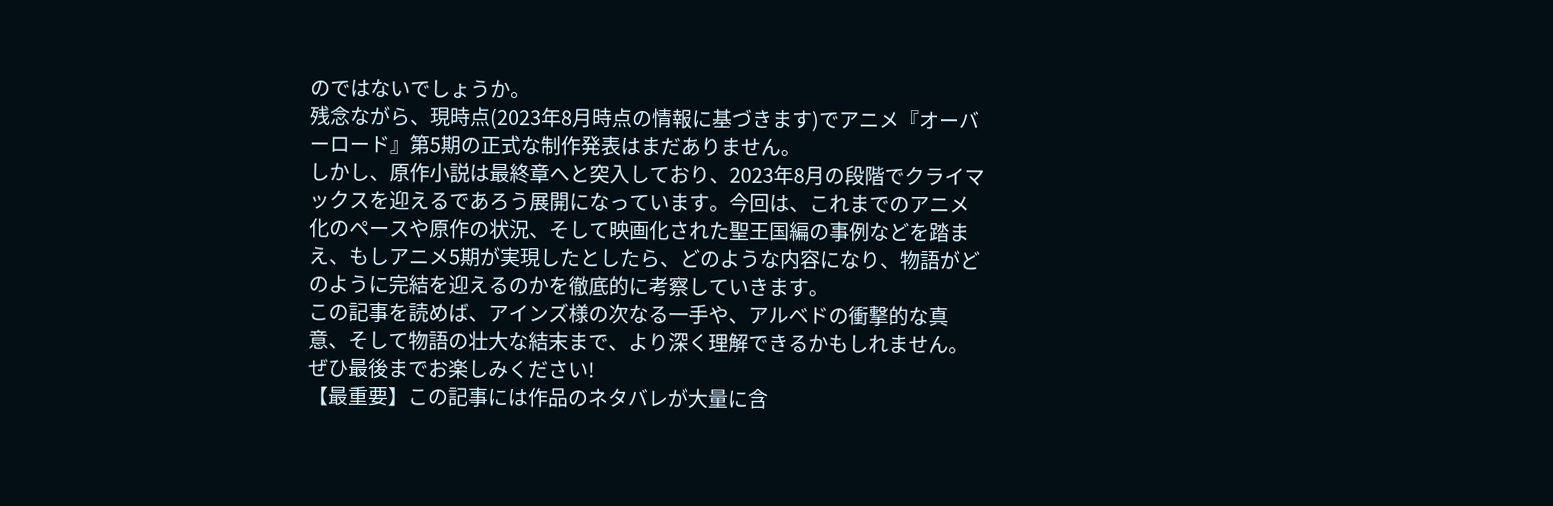のではないでしょうか。
残念ながら、現時点(2023年8月時点の情報に基づきます)でアニメ『オーバーロード』第5期の正式な制作発表はまだありません。
しかし、原作小説は最終章へと突入しており、2023年8月の段階でクライマックスを迎えるであろう展開になっています。今回は、これまでのアニメ化のペースや原作の状況、そして映画化された聖王国編の事例などを踏まえ、もしアニメ5期が実現したとしたら、どのような内容になり、物語がどのように完結を迎えるのかを徹底的に考察していきます。
この記事を読めば、アインズ様の次なる一手や、アルベドの衝撃的な真意、そして物語の壮大な結末まで、より深く理解できるかもしれません。ぜひ最後までお楽しみください!
【最重要】この記事には作品のネタバレが大量に含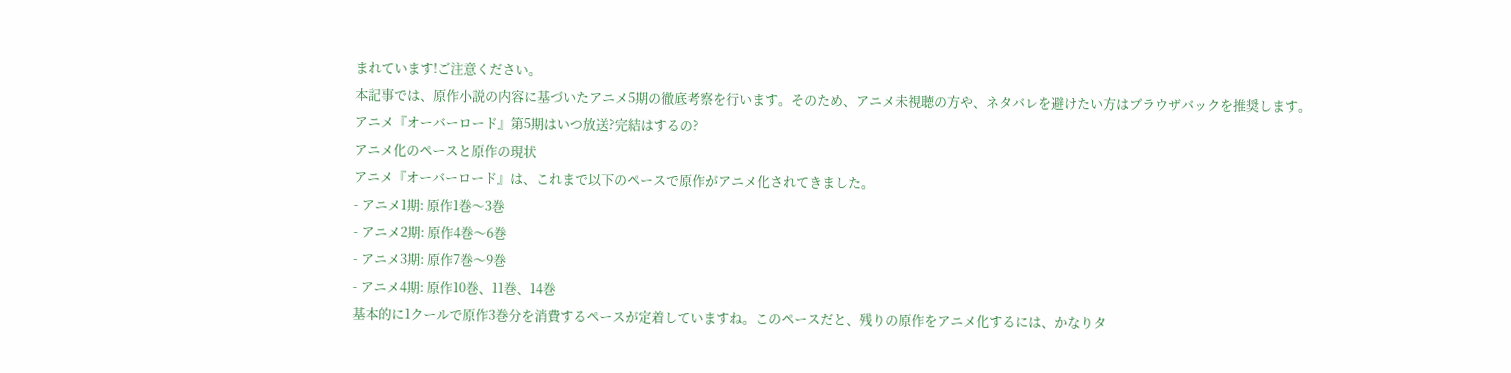まれています!ご注意ください。
本記事では、原作小説の内容に基づいたアニメ5期の徹底考察を行います。そのため、アニメ未視聴の方や、ネタバレを避けたい方はブラウザバックを推奨します。
アニメ『オーバーロード』第5期はいつ放送?完結はするの?
アニメ化のペースと原作の現状
アニメ『オーバーロード』は、これまで以下のペースで原作がアニメ化されてきました。
- アニメ1期: 原作1巻〜3巻
- アニメ2期: 原作4巻〜6巻
- アニメ3期: 原作7巻〜9巻
- アニメ4期: 原作10巻、11巻、14巻
基本的に1クールで原作3巻分を消費するペースが定着していますね。このペースだと、残りの原作をアニメ化するには、かなりタ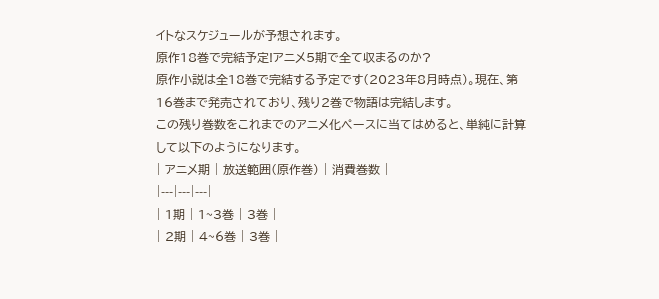イトなスケジュールが予想されます。
原作18巻で完結予定!アニメ5期で全て収まるのか?
原作小説は全18巻で完結する予定です(2023年8月時点)。現在、第16巻まで発売されており、残り2巻で物語は完結します。
この残り巻数をこれまでのアニメ化ペースに当てはめると、単純に計算して以下のようになります。
| アニメ期 | 放送範囲(原作巻) | 消費巻数 |
|---|---|---|
| 1期 | 1~3巻 | 3巻 |
| 2期 | 4~6巻 | 3巻 |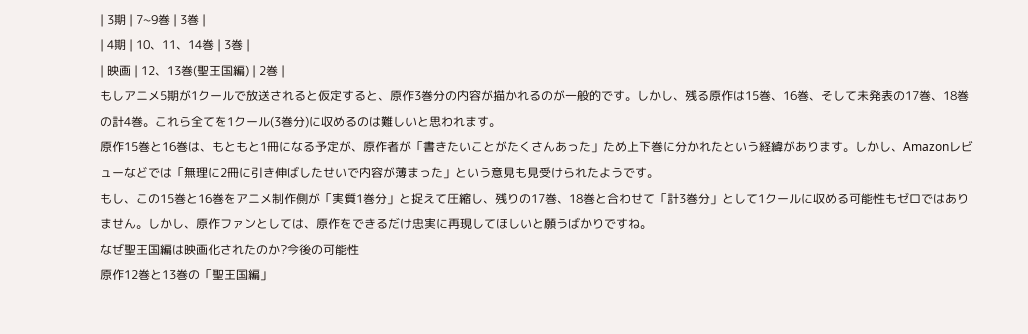| 3期 | 7~9巻 | 3巻 |
| 4期 | 10、11、14巻 | 3巻 |
| 映画 | 12、13巻(聖王国編) | 2巻 |
もしアニメ5期が1クールで放送されると仮定すると、原作3巻分の内容が描かれるのが一般的です。しかし、残る原作は15巻、16巻、そして未発表の17巻、18巻の計4巻。これら全てを1クール(3巻分)に収めるのは難しいと思われます。
原作15巻と16巻は、もともと1冊になる予定が、原作者が「書きたいことがたくさんあった」ため上下巻に分かれたという経緯があります。しかし、Amazonレビューなどでは「無理に2冊に引き伸ばしたせいで内容が薄まった」という意見も見受けられたようです。
もし、この15巻と16巻をアニメ制作側が「実質1巻分」と捉えて圧縮し、残りの17巻、18巻と合わせて「計3巻分」として1クールに収める可能性もゼロではありません。しかし、原作ファンとしては、原作をできるだけ忠実に再現してほしいと願うばかりですね。
なぜ聖王国編は映画化されたのか?今後の可能性
原作12巻と13巻の「聖王国編」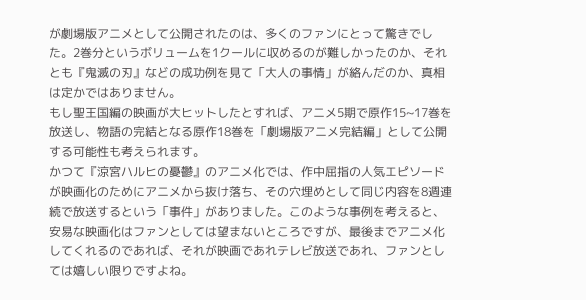が劇場版アニメとして公開されたのは、多くのファンにとって驚きでした。2巻分というボリュームを1クールに収めるのが難しかったのか、それとも『鬼滅の刃』などの成功例を見て「大人の事情」が絡んだのか、真相は定かではありません。
もし聖王国編の映画が大ヒットしたとすれば、アニメ5期で原作15~17巻を放送し、物語の完結となる原作18巻を「劇場版アニメ完結編」として公開する可能性も考えられます。
かつて『涼宮ハルヒの憂鬱』のアニメ化では、作中屈指の人気エピソードが映画化のためにアニメから抜け落ち、その穴埋めとして同じ内容を8週連続で放送するという「事件」がありました。このような事例を考えると、安易な映画化はファンとしては望まないところですが、最後までアニメ化してくれるのであれば、それが映画であれテレビ放送であれ、ファンとしては嬉しい限りですよね。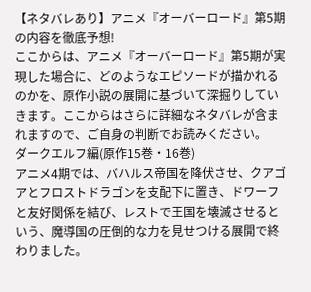【ネタバレあり】アニメ『オーバーロード』第5期の内容を徹底予想!
ここからは、アニメ『オーバーロード』第5期が実現した場合に、どのようなエピソードが描かれるのかを、原作小説の展開に基づいて深掘りしていきます。ここからはさらに詳細なネタバレが含まれますので、ご自身の判断でお読みください。
ダークエルフ編(原作15巻・16巻)
アニメ4期では、バハルス帝国を降伏させ、クアゴアとフロストドラゴンを支配下に置き、ドワーフと友好関係を結び、レストで王国を壊滅させるという、魔導国の圧倒的な力を見せつける展開で終わりました。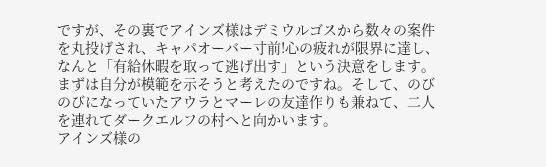ですが、その裏でアインズ様はデミウルゴスから数々の案件を丸投げされ、キャパオーバー寸前!心の疲れが限界に達し、なんと「有給休暇を取って逃げ出す」という決意をします。まずは自分が模範を示そうと考えたのですね。そして、のびのびになっていたアウラとマーレの友達作りも兼ねて、二人を連れてダークエルフの村へと向かいます。
アインズ様の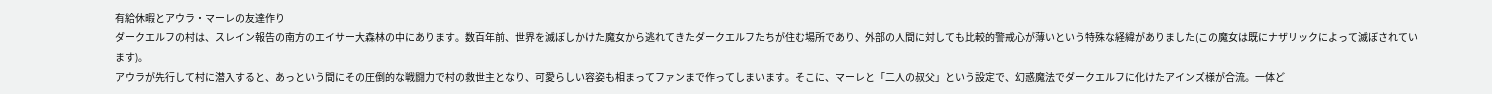有給休暇とアウラ・マーレの友達作り
ダークエルフの村は、スレイン報告の南方のエイサー大森林の中にあります。数百年前、世界を滅ぼしかけた魔女から逃れてきたダークエルフたちが住む場所であり、外部の人間に対しても比較的警戒心が薄いという特殊な経緯がありました(この魔女は既にナザリックによって滅ぼされています)。
アウラが先行して村に潜入すると、あっという間にその圧倒的な戦闘力で村の救世主となり、可愛らしい容姿も相まってファンまで作ってしまいます。そこに、マーレと「二人の叔父」という設定で、幻惑魔法でダークエルフに化けたアインズ様が合流。一体ど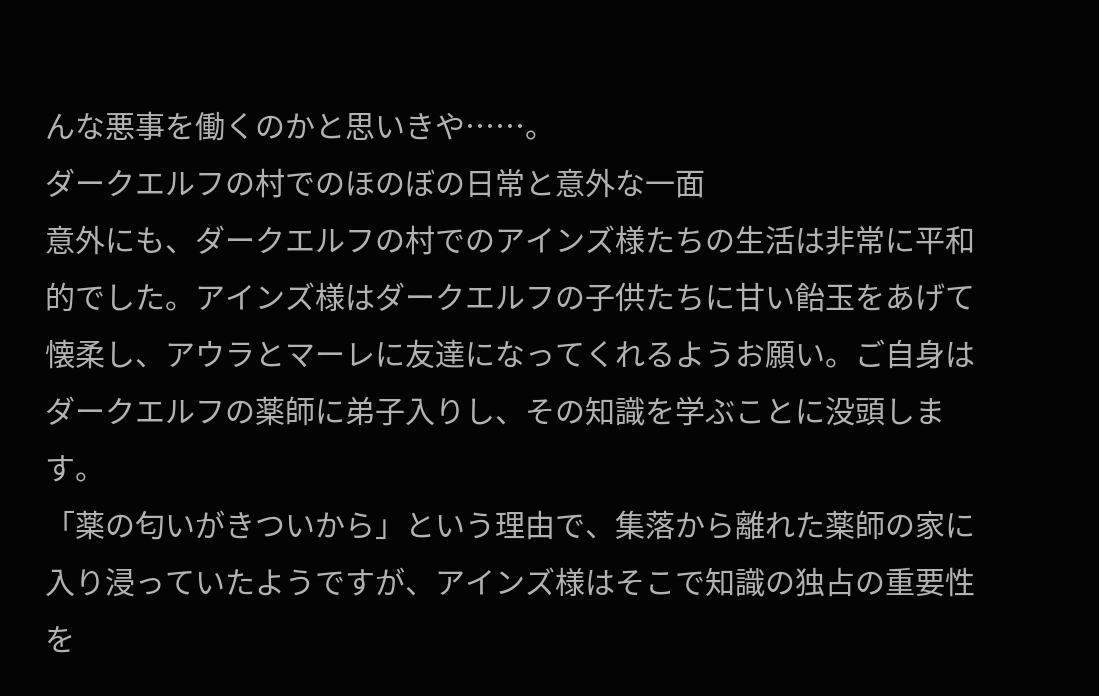んな悪事を働くのかと思いきや……。
ダークエルフの村でのほのぼの日常と意外な一面
意外にも、ダークエルフの村でのアインズ様たちの生活は非常に平和的でした。アインズ様はダークエルフの子供たちに甘い飴玉をあげて懐柔し、アウラとマーレに友達になってくれるようお願い。ご自身はダークエルフの薬師に弟子入りし、その知識を学ぶことに没頭します。
「薬の匂いがきついから」という理由で、集落から離れた薬師の家に入り浸っていたようですが、アインズ様はそこで知識の独占の重要性を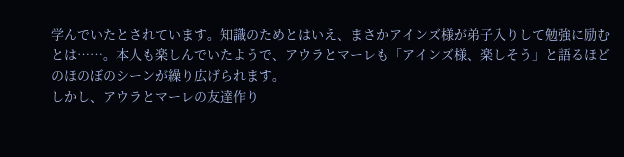学んでいたとされています。知識のためとはいえ、まさかアインズ様が弟子入りして勉強に励むとは……。本人も楽しんでいたようで、アウラとマーレも「アインズ様、楽しそう」と語るほどのほのぼのシーンが繰り広げられます。
しかし、アウラとマーレの友達作り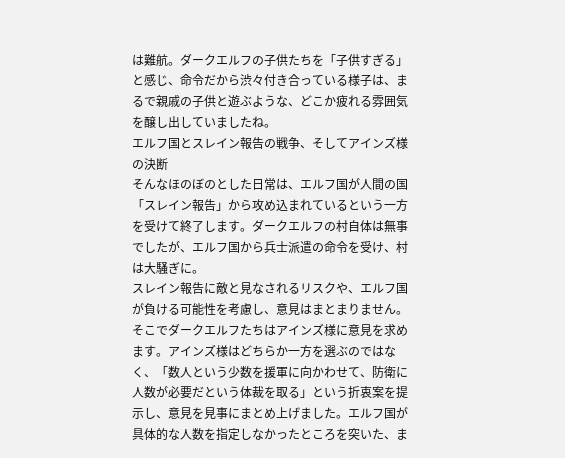は難航。ダークエルフの子供たちを「子供すぎる」と感じ、命令だから渋々付き合っている様子は、まるで親戚の子供と遊ぶような、どこか疲れる雰囲気を醸し出していましたね。
エルフ国とスレイン報告の戦争、そしてアインズ様の決断
そんなほのぼのとした日常は、エルフ国が人間の国「スレイン報告」から攻め込まれているという一方を受けて終了します。ダークエルフの村自体は無事でしたが、エルフ国から兵士派遣の命令を受け、村は大騒ぎに。
スレイン報告に敵と見なされるリスクや、エルフ国が負ける可能性を考慮し、意見はまとまりません。そこでダークエルフたちはアインズ様に意見を求めます。アインズ様はどちらか一方を選ぶのではなく、「数人という少数を援軍に向かわせて、防衛に人数が必要だという体裁を取る」という折衷案を提示し、意見を見事にまとめ上げました。エルフ国が具体的な人数を指定しなかったところを突いた、ま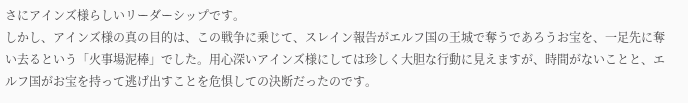さにアインズ様らしいリーダーシップです。
しかし、アインズ様の真の目的は、この戦争に乗じて、スレイン報告がエルフ国の王城で奪うであろうお宝を、一足先に奪い去るという「火事場泥棒」でした。用心深いアインズ様にしては珍しく大胆な行動に見えますが、時間がないことと、エルフ国がお宝を持って逃げ出すことを危惧しての決断だったのです。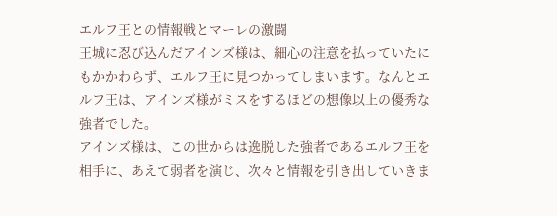エルフ王との情報戦とマーレの激闘
王城に忍び込んだアインズ様は、細心の注意を払っていたにもかかわらず、エルフ王に見つかってしまいます。なんとエルフ王は、アインズ様がミスをするほどの想像以上の優秀な強者でした。
アインズ様は、この世からは逸脱した強者であるエルフ王を相手に、あえて弱者を演じ、次々と情報を引き出していきま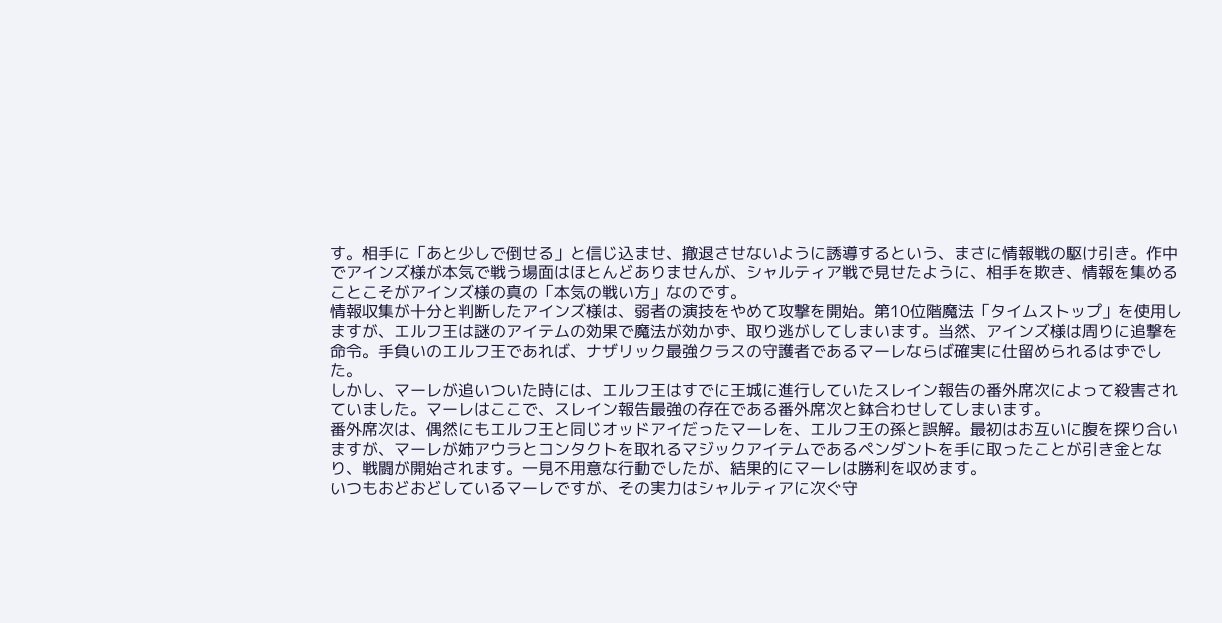す。相手に「あと少しで倒せる」と信じ込ませ、撤退させないように誘導するという、まさに情報戦の駆け引き。作中でアインズ様が本気で戦う場面はほとんどありませんが、シャルティア戦で見せたように、相手を欺き、情報を集めることこそがアインズ様の真の「本気の戦い方」なのです。
情報収集が十分と判断したアインズ様は、弱者の演技をやめて攻撃を開始。第10位階魔法「タイムストップ」を使用しますが、エルフ王は謎のアイテムの効果で魔法が効かず、取り逃がしてしまいます。当然、アインズ様は周りに追撃を命令。手負いのエルフ王であれば、ナザリック最強クラスの守護者であるマーレならば確実に仕留められるはずでした。
しかし、マーレが追いついた時には、エルフ王はすでに王城に進行していたスレイン報告の番外席次によって殺害されていました。マーレはここで、スレイン報告最強の存在である番外席次と鉢合わせしてしまいます。
番外席次は、偶然にもエルフ王と同じオッドアイだったマーレを、エルフ王の孫と誤解。最初はお互いに腹を探り合いますが、マーレが姉アウラとコンタクトを取れるマジックアイテムであるペンダントを手に取ったことが引き金となり、戦闘が開始されます。一見不用意な行動でしたが、結果的にマーレは勝利を収めます。
いつもおどおどしているマーレですが、その実力はシャルティアに次ぐ守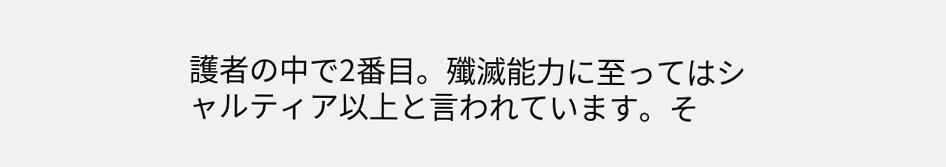護者の中で2番目。殲滅能力に至ってはシャルティア以上と言われています。そ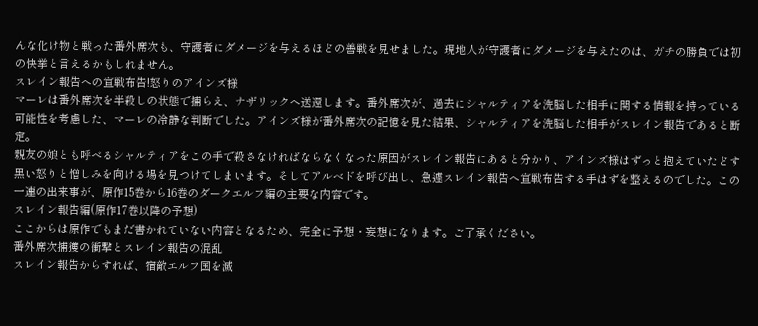んな化け物と戦った番外席次も、守護者にダメージを与えるほどの善戦を見せました。現地人が守護者にダメージを与えたのは、ガチの勝負では初の快挙と言えるかもしれません。
スレイン報告への宣戦布告!怒りのアインズ様
マーレは番外席次を半殺しの状態で捕らえ、ナザリックへ送還します。番外席次が、過去にシャルティアを洗脳した相手に関する情報を持っている可能性を考慮した、マーレの冷静な判断でした。アインズ様が番外席次の記憶を見た結果、シャルティアを洗脳した相手がスレイン報告であると断定。
親友の娘とも呼べるシャルティアをこの手で殺さなければならなくなった原因がスレイン報告にあると分かり、アインズ様はずっと抱えていたどす黒い怒りと憎しみを向ける場を見つけてしまいます。そしてアルベドを呼び出し、急遽スレイン報告へ宣戦布告する手はずを整えるのでした。この一連の出来事が、原作15巻から16巻のダークエルフ編の主要な内容です。
スレイン報告編(原作17巻以降の予想)
ここからは原作でもまだ書かれていない内容となるため、完全に予想・妄想になります。ご了承ください。
番外席次捕獲の衝撃とスレイン報告の混乱
スレイン報告からすれば、宿敵エルフ国を滅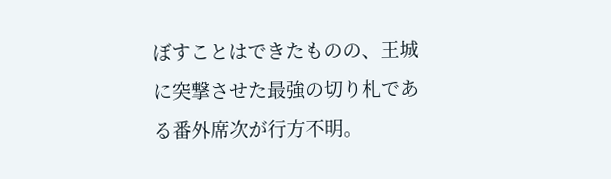ぼすことはできたものの、王城に突撃させた最強の切り札である番外席次が行方不明。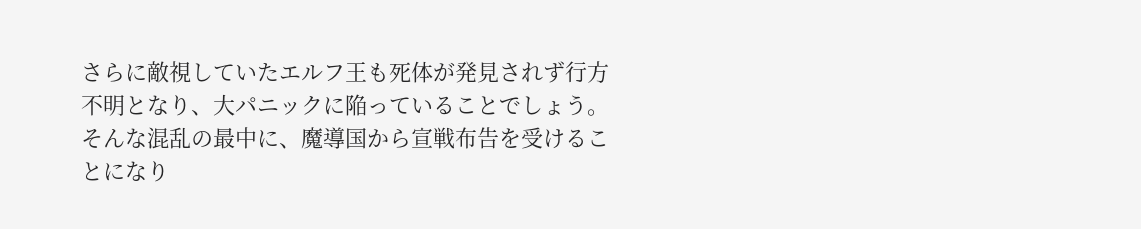さらに敵視していたエルフ王も死体が発見されず行方不明となり、大パニックに陥っていることでしょう。
そんな混乱の最中に、魔導国から宣戦布告を受けることになり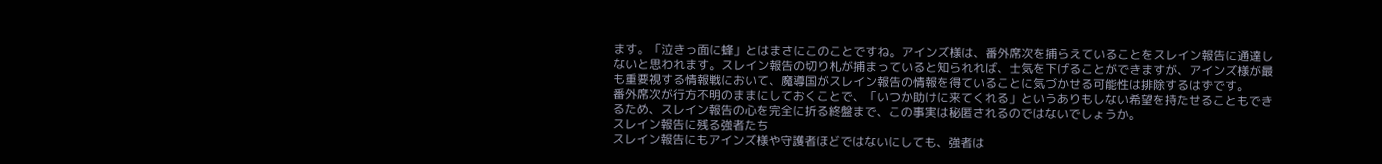ます。「泣きっ面に蜂」とはまさにこのことですね。アインズ様は、番外席次を捕らえていることをスレイン報告に通達しないと思われます。スレイン報告の切り札が捕まっていると知られれば、士気を下げることができますが、アインズ様が最も重要視する情報戦において、魔導国がスレイン報告の情報を得ていることに気づかせる可能性は排除するはずです。
番外席次が行方不明のままにしておくことで、「いつか助けに来てくれる」というありもしない希望を持たせることもできるため、スレイン報告の心を完全に折る終盤まで、この事実は秘匿されるのではないでしょうか。
スレイン報告に残る強者たち
スレイン報告にもアインズ様や守護者ほどではないにしても、強者は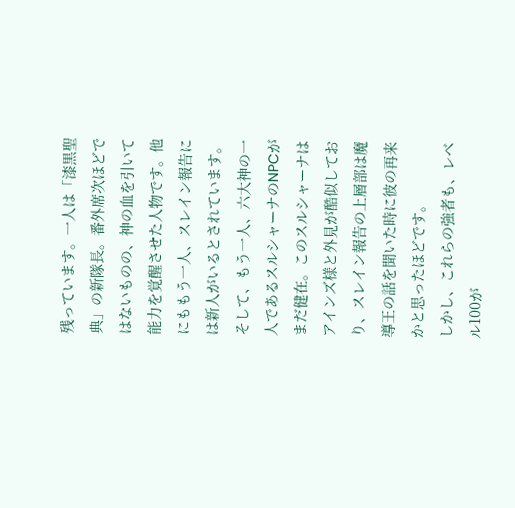残っています。一人は「漆黒聖典」の新隊長。番外席次ほどではないものの、神の血を引いて能力を覚醒させた人物です。他にももう一人、スレイン報告には新人がいるとされています。そして、もう一人、六大神の一人であるスルシャーナのNPCがまだ健在。このスルシャーナはアインズ様と外見が酷似しており、スレイン報告の上層部は魔導王の話を聞いた時に彼の再来かと思ったほどです。
しかし、これらの強者も、レベル100が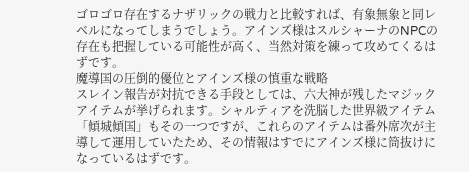ゴロゴロ存在するナザリックの戦力と比較すれば、有象無象と同レベルになってしまうでしょう。アインズ様はスルシャーナのNPCの存在も把握している可能性が高く、当然対策を練って攻めてくるはずです。
魔導国の圧倒的優位とアインズ様の慎重な戦略
スレイン報告が対抗できる手段としては、六大神が残したマジックアイテムが挙げられます。シャルティアを洗脳した世界級アイテム「傾城傾国」もその一つですが、これらのアイテムは番外席次が主導して運用していたため、その情報はすでにアインズ様に筒抜けになっているはずです。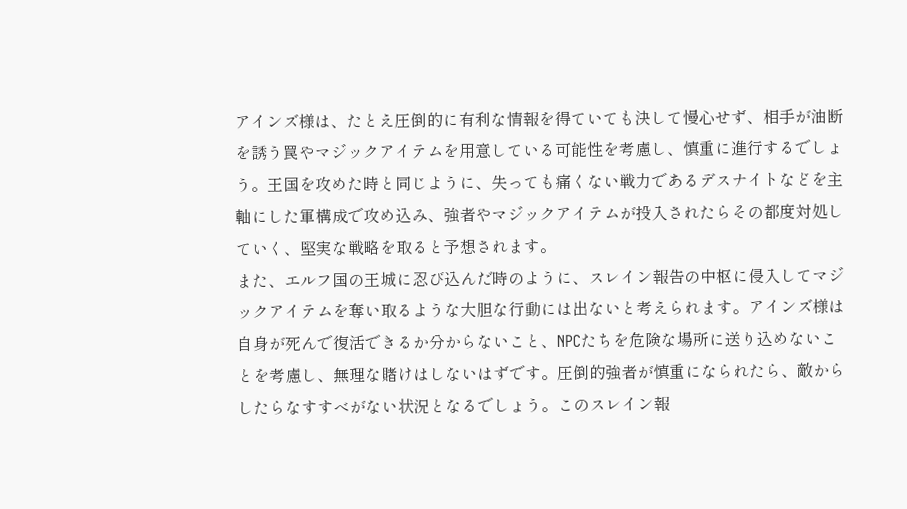アインズ様は、たとえ圧倒的に有利な情報を得ていても決して慢心せず、相手が油断を誘う罠やマジックアイテムを用意している可能性を考慮し、慎重に進行するでしょう。王国を攻めた時と同じように、失っても痛くない戦力であるデスナイトなどを主軸にした軍構成で攻め込み、強者やマジックアイテムが投入されたらその都度対処していく、堅実な戦略を取ると予想されます。
また、エルフ国の王城に忍び込んだ時のように、スレイン報告の中枢に侵入してマジックアイテムを奪い取るような大胆な行動には出ないと考えられます。アインズ様は自身が死んで復活できるか分からないこと、NPCたちを危険な場所に送り込めないことを考慮し、無理な賭けはしないはずです。圧倒的強者が慎重になられたら、敵からしたらなすすべがない状況となるでしょう。このスレイン報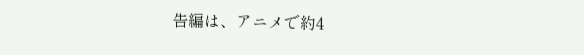告編は、アニメで約4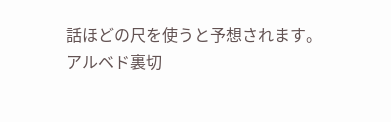話ほどの尺を使うと予想されます。
アルベド裏切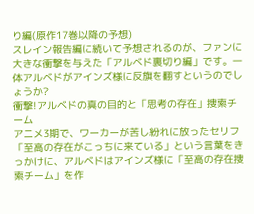り編(原作17巻以降の予想)
スレイン報告編に続いて予想されるのが、ファンに大きな衝撃を与えた「アルベド裏切り編」です。一体アルベドがアインズ様に反旗を翻すというのでしょうか?
衝撃!アルベドの真の目的と「思考の存在」捜索チーム
アニメ3期で、ワーカーが苦し紛れに放ったセリフ「至高の存在がこっちに来ている」という言葉をきっかけに、アルベドはアインズ様に「至高の存在捜索チーム」を作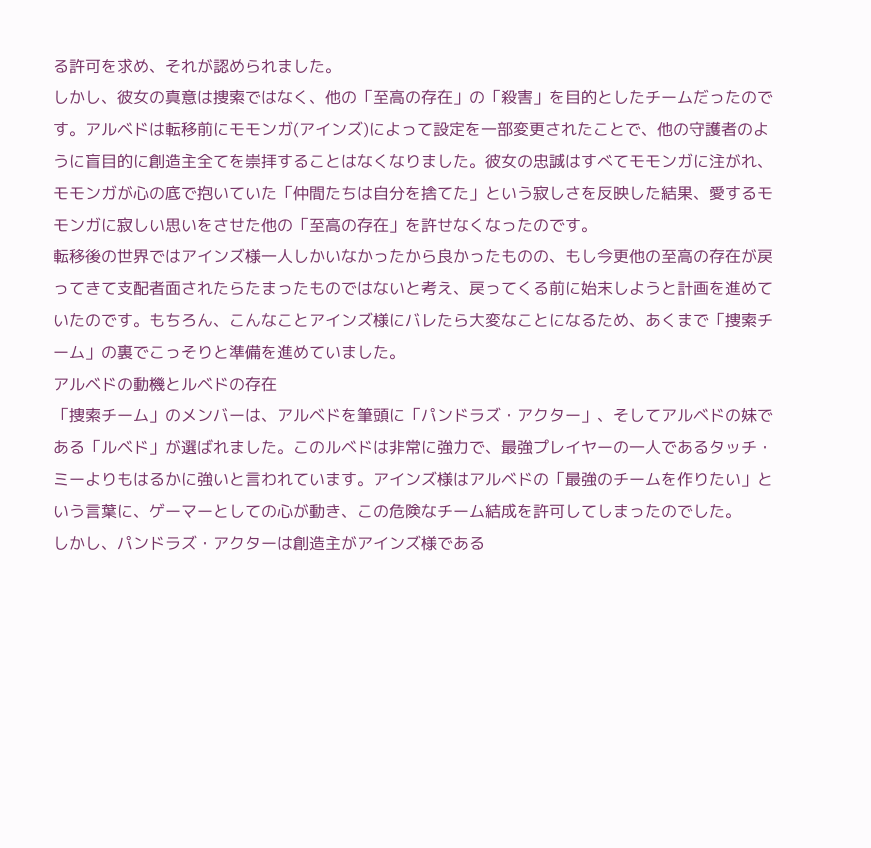る許可を求め、それが認められました。
しかし、彼女の真意は捜索ではなく、他の「至高の存在」の「殺害」を目的としたチームだったのです。アルベドは転移前にモモンガ(アインズ)によって設定を一部変更されたことで、他の守護者のように盲目的に創造主全てを崇拝することはなくなりました。彼女の忠誠はすべてモモンガに注がれ、モモンガが心の底で抱いていた「仲間たちは自分を捨てた」という寂しさを反映した結果、愛するモモンガに寂しい思いをさせた他の「至高の存在」を許せなくなったのです。
転移後の世界ではアインズ様一人しかいなかったから良かったものの、もし今更他の至高の存在が戻ってきて支配者面されたらたまったものではないと考え、戻ってくる前に始末しようと計画を進めていたのです。もちろん、こんなことアインズ様にバレたら大変なことになるため、あくまで「捜索チーム」の裏でこっそりと準備を進めていました。
アルベドの動機とルベドの存在
「捜索チーム」のメンバーは、アルベドを筆頭に「パンドラズ・アクター」、そしてアルベドの妹である「ルベド」が選ばれました。このルベドは非常に強力で、最強プレイヤーの一人であるタッチ・ミーよりもはるかに強いと言われています。アインズ様はアルベドの「最強のチームを作りたい」という言葉に、ゲーマーとしての心が動き、この危険なチーム結成を許可してしまったのでした。
しかし、パンドラズ・アクターは創造主がアインズ様である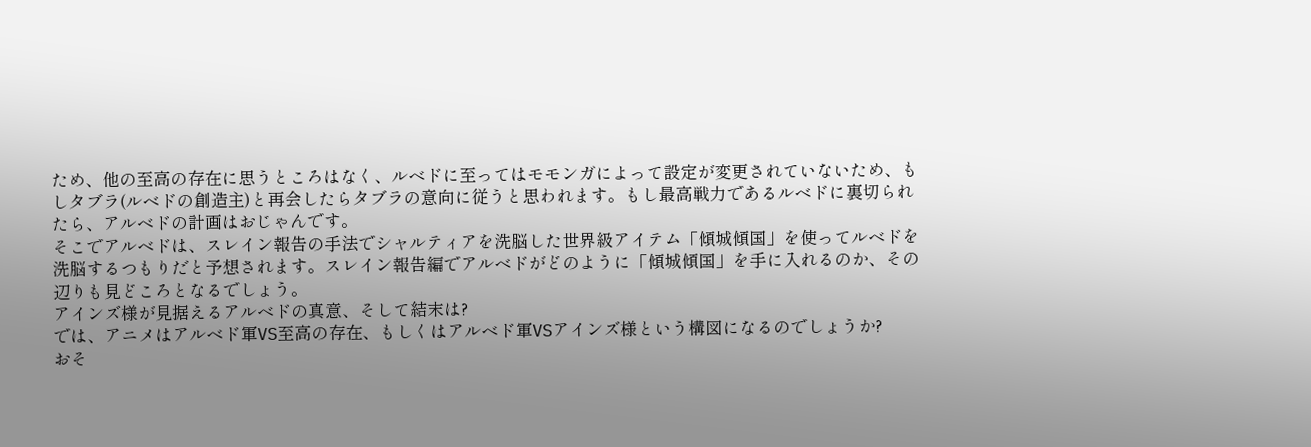ため、他の至高の存在に思うところはなく、ルベドに至ってはモモンガによって設定が変更されていないため、もしタブラ(ルベドの創造主)と再会したらタブラの意向に従うと思われます。もし最高戦力であるルベドに裏切られたら、アルベドの計画はおじゃんです。
そこでアルベドは、スレイン報告の手法でシャルティアを洗脳した世界級アイテム「傾城傾国」を使ってルベドを洗脳するつもりだと予想されます。スレイン報告編でアルベドがどのように「傾城傾国」を手に入れるのか、その辺りも見どころとなるでしょう。
アインズ様が見据えるアルベドの真意、そして結末は?
では、アニメはアルベド軍VS至高の存在、もしくはアルベド軍VSアインズ様という構図になるのでしょうか?
おそ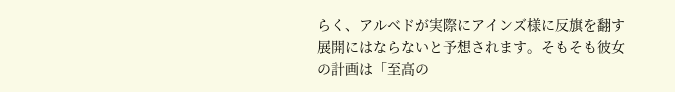らく、アルベドが実際にアインズ様に反旗を翻す展開にはならないと予想されます。そもそも彼女の計画は「至高の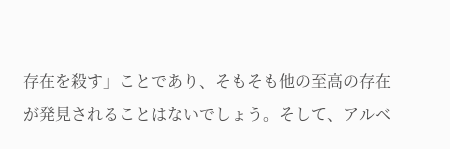存在を殺す」ことであり、そもそも他の至高の存在が発見されることはないでしょう。そして、アルベ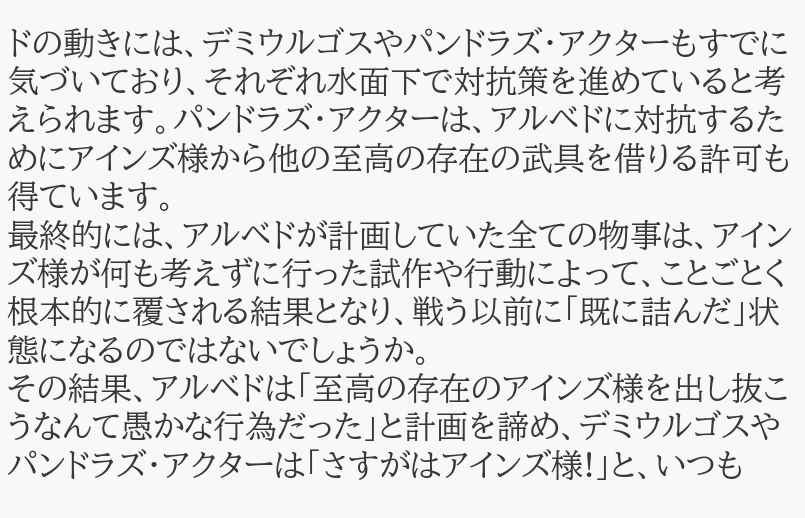ドの動きには、デミウルゴスやパンドラズ・アクターもすでに気づいており、それぞれ水面下で対抗策を進めていると考えられます。パンドラズ・アクターは、アルベドに対抗するためにアインズ様から他の至高の存在の武具を借りる許可も得ています。
最終的には、アルベドが計画していた全ての物事は、アインズ様が何も考えずに行った試作や行動によって、ことごとく根本的に覆される結果となり、戦う以前に「既に詰んだ」状態になるのではないでしょうか。
その結果、アルベドは「至高の存在のアインズ様を出し抜こうなんて愚かな行為だった」と計画を諦め、デミウルゴスやパンドラズ・アクターは「さすがはアインズ様!」と、いつも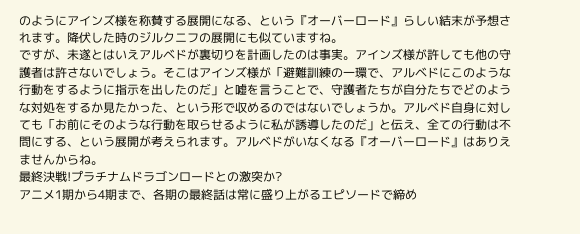のようにアインズ様を称賛する展開になる、という『オーバーロード』らしい結末が予想されます。降伏した時のジルクニフの展開にも似ていますね。
ですが、未遂とはいえアルベドが裏切りを計画したのは事実。アインズ様が許しても他の守護者は許さないでしょう。そこはアインズ様が「避難訓練の一環で、アルベドにこのような行動をするように指示を出したのだ」と嘘を言うことで、守護者たちが自分たちでどのような対処をするか見たかった、という形で収めるのではないでしょうか。アルベド自身に対しても「お前にそのような行動を取らせるように私が誘導したのだ」と伝え、全ての行動は不問にする、という展開が考えられます。アルベドがいなくなる『オーバーロード』はありえませんからね。
最終決戦!プラチナムドラゴンロードとの激突か?
アニメ1期から4期まで、各期の最終話は常に盛り上がるエピソードで締め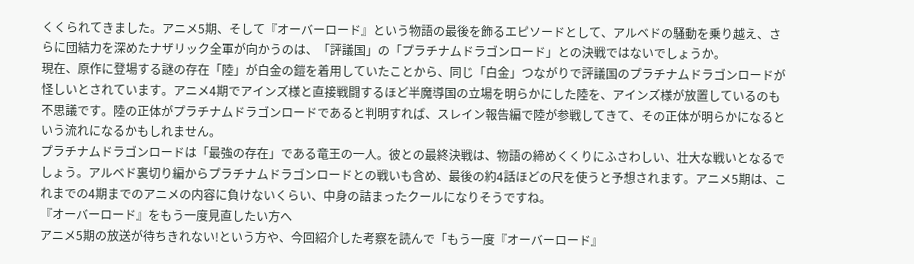くくられてきました。アニメ5期、そして『オーバーロード』という物語の最後を飾るエピソードとして、アルベドの騒動を乗り越え、さらに団結力を深めたナザリック全軍が向かうのは、「評議国」の「プラチナムドラゴンロード」との決戦ではないでしょうか。
現在、原作に登場する謎の存在「陸」が白金の鎧を着用していたことから、同じ「白金」つながりで評議国のプラチナムドラゴンロードが怪しいとされています。アニメ4期でアインズ様と直接戦闘するほど半魔導国の立場を明らかにした陸を、アインズ様が放置しているのも不思議です。陸の正体がプラチナムドラゴンロードであると判明すれば、スレイン報告編で陸が参戦してきて、その正体が明らかになるという流れになるかもしれません。
プラチナムドラゴンロードは「最強の存在」である竜王の一人。彼との最終決戦は、物語の締めくくりにふさわしい、壮大な戦いとなるでしょう。アルベド裏切り編からプラチナムドラゴンロードとの戦いも含め、最後の約4話ほどの尺を使うと予想されます。アニメ5期は、これまでの4期までのアニメの内容に負けないくらい、中身の詰まったクールになりそうですね。
『オーバーロード』をもう一度見直したい方へ
アニメ5期の放送が待ちきれない!という方や、今回紹介した考察を読んで「もう一度『オーバーロード』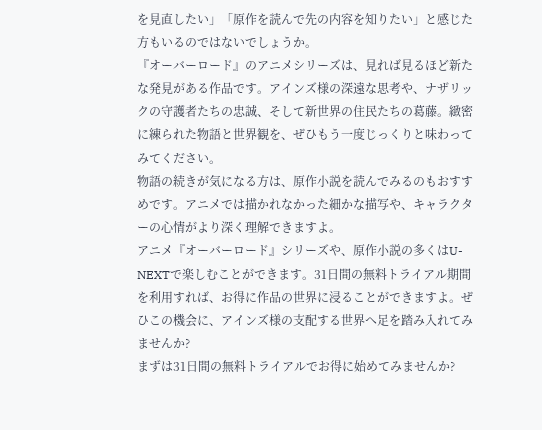を見直したい」「原作を読んで先の内容を知りたい」と感じた方もいるのではないでしょうか。
『オーバーロード』のアニメシリーズは、見れば見るほど新たな発見がある作品です。アインズ様の深遠な思考や、ナザリックの守護者たちの忠誠、そして新世界の住民たちの葛藤。緻密に練られた物語と世界観を、ぜひもう一度じっくりと味わってみてください。
物語の続きが気になる方は、原作小説を読んでみるのもおすすめです。アニメでは描かれなかった細かな描写や、キャラクターの心情がより深く理解できますよ。
アニメ『オーバーロード』シリーズや、原作小説の多くはU-NEXTで楽しむことができます。31日間の無料トライアル期間を利用すれば、お得に作品の世界に浸ることができますよ。ぜひこの機会に、アインズ様の支配する世界へ足を踏み入れてみませんか?
まずは31日間の無料トライアルでお得に始めてみませんか?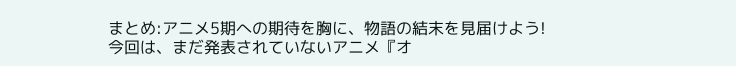まとめ:アニメ5期への期待を胸に、物語の結末を見届けよう!
今回は、まだ発表されていないアニメ『オ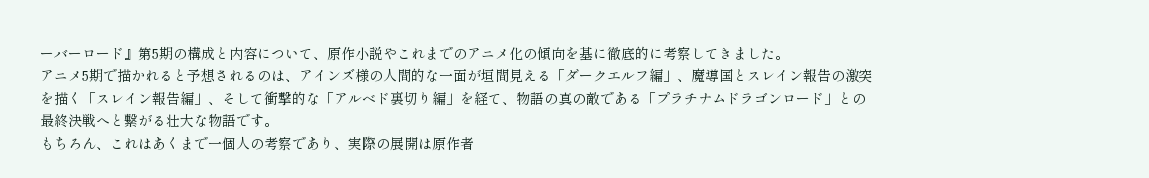ーバーロード』第5期の構成と内容について、原作小説やこれまでのアニメ化の傾向を基に徹底的に考察してきました。
アニメ5期で描かれると予想されるのは、アインズ様の人間的な一面が垣間見える「ダークエルフ編」、魔導国とスレイン報告の激突を描く「スレイン報告編」、そして衝撃的な「アルベド裏切り編」を経て、物語の真の敵である「プラチナムドラゴンロード」との最終決戦へと繋がる壮大な物語です。
もちろん、これはあくまで一個人の考察であり、実際の展開は原作者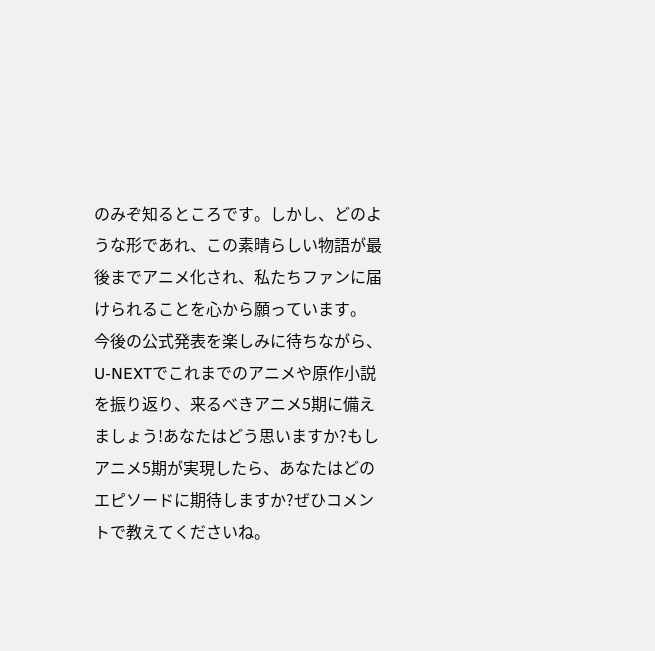のみぞ知るところです。しかし、どのような形であれ、この素晴らしい物語が最後までアニメ化され、私たちファンに届けられることを心から願っています。
今後の公式発表を楽しみに待ちながら、U-NEXTでこれまでのアニメや原作小説を振り返り、来るべきアニメ5期に備えましょう!あなたはどう思いますか?もしアニメ5期が実現したら、あなたはどのエピソードに期待しますか?ぜひコメントで教えてくださいね。